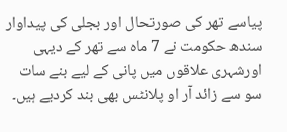پیاسے تھر کی صورتحال اور بجلی کی پیداوار
سندھ حکومت نے 7 ماہ سے تھر کے دیہی اورشہری علاقوں میں پانی کے لیے بنے سات سو سے زائد آر او پلانٹس بھی بند کردیے ہیں۔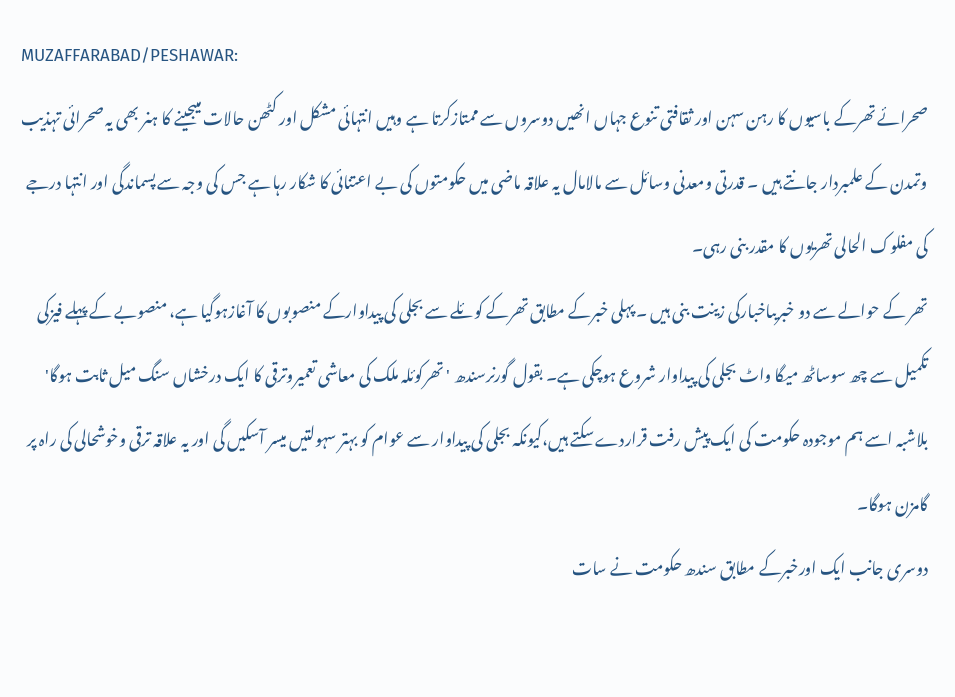MUZAFFARABAD/PESHAWAR:
صحرائے تھرکے باسیوں کا رہن سہن اور ثقافتی تنوع جہاں انھیں دوسروں سے ممتازکرتا ہے وہیں انتہائی مشکل اور کٹھن حالات میںجینے کا ہنر بھی یہ صحرائی تہذیب وتمدن کے علمبردار جانتے ہیں ۔ قدرتی ومعدنی وسائل سے مالامال یہ علاقہ ماضی میں حکومتوں کی بے اعتنائی کا شکار رہا ہے جس کی وجہ سے پسماندگی اور انتہا درجے کی مفلوک الحالی تھریوں کا مقدر بنی رہی۔
تھر کے حوالے سے دو خبریںاخبارکی زینت بنی ہیں ۔ پہلی خبرکے مطابق تھرکے کوئلے سے بجلی کی پیداوارکے منصوبوں کا آغازہوگیا ہے، منصوبے کے پہلے فیزکی تکمیل سے چھ سوساٹھ میگا واٹ بجلی کی پیداوار شروع ہوچکی ہے۔ بقول گورنرسندھ 'تھرکوئلہ ملک کی معاشی تعمیروترقی کا ایک درخشاں سنگ میل ثابت ہوگا' بلاشبہ اسے ہم موجودہ حکومت کی ایک پیش رفت قراردے سکتے ہیں،کیونکہ بجلی کی پیداوار سے عوام کو بہتر سہولتیں میسر آسکیں گی اور یہ علاقہ ترقی وخوشحالی کی راہ پر گامزن ہوگا۔
دوسری جانب ایک اورخبرکے مطابق سندھ حکومت نے سات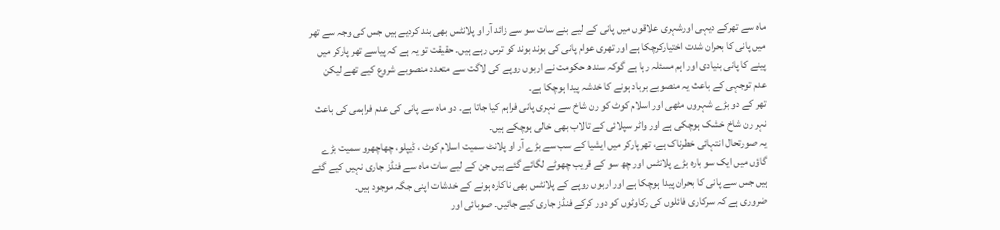ماہ سے تھرکے دیہی اورشہری علاقوں میں پانی کے لیے بنے سات سو سے زائد آر او پلانٹس بھی بند کردیے ہیں جس کی وجہ سے تھر میں پانی کا بحران شدت اختیارکرچکا ہے اور تھری عوام پانی کی بوند بوند کو ترس رہے ہیں۔ حقیقت تو یہ ہے کہ پیاسے تھر پارکر میں پینے کا پانی بنیادی اور اہم مسئلہ رہا ہے گوکہ سندھ حکومت نے اربوں روپے کی لاگت سے متعدد منصوبے شروع کیے تھے لیکن عدم توجہی کے باعث یہ منصوبے برباد ہونے کا خدشہ پیدا ہوچکا ہے۔
تھر کے دو بڑے شہروں مٹھی اور اسلام کوٹ کو رن شاخ سے نہری پانی فراہم کیا جاتا ہے۔ دو ماہ سے پانی کی عدم فراہمی کی باعث نہر رن شاخ خشک ہوچکی ہے اور واٹر سپلائی کے تالاب بھی خالی ہوچکے ہیں۔
یہ صورتحال انتہائی خطرناک ہے، تھرپارکر میں ایشیا کے سب سے بڑے آر او پلانٹ سمیت اسلام کوٹ ، ڈیپلو، چھاچھرو سمیت بڑے گاؤں میں ایک سو بارہ بڑے پلانٹس اور چھ سو کے قریب چھوٹے لگائے گئے ہیں جن کے لیے سات ماہ سے فنڈز جاری نہیں کیے گئے ہیں جس سے پانی کا بحران پیدا ہوچکا ہے اور اربوں روپے کے پلانٹس بھی ناکارہ ہونے کے خدشات اپنی جگہ موجود ہیں۔
ضروری ہے کہ سرکاری فائلوں کی رکاوٹوں کو دور کرکے فنڈز جاری کیے جائیں۔ صوبائی اور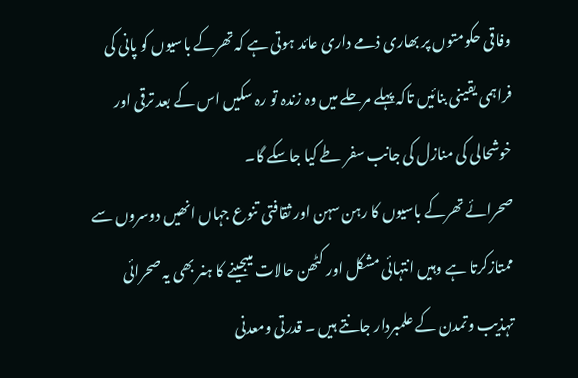وفاقی حکومتوں پر بھاری ذمے داری عائد ہوتی ہے کہ تھرکے باسیوں کو پانی کی فراہمی یقینی بنائیں تاکہ پہلے مرحلے میں وہ زندہ تو رہ سکیں اس کے بعد ترقی اور خوشحالی کی منازل کی جانب سفر طے کیا جاسکے گا۔
صحرائے تھرکے باسیوں کا رہن سہن اور ثقافتی تنوع جہاں انھیں دوسروں سے ممتازکرتا ہے وہیں انتہائی مشکل اور کٹھن حالات میںجینے کا ہنر بھی یہ صحرائی تہذیب وتمدن کے علمبردار جانتے ہیں ۔ قدرتی ومعدنی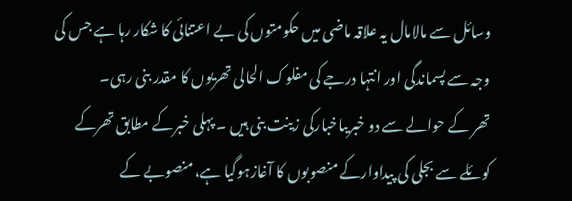وسائل سے مالامال یہ علاقہ ماضی میں حکومتوں کی بے اعتنائی کا شکار رہا ہے جس کی وجہ سے پسماندگی اور انتہا درجے کی مفلوک الحالی تھریوں کا مقدر بنی رہی۔
تھر کے حوالے سے دو خبریںاخبارکی زینت بنی ہیں ۔ پہلی خبرکے مطابق تھرکے کوئلے سے بجلی کی پیداوارکے منصوبوں کا آغازہوگیا ہے، منصوبے کے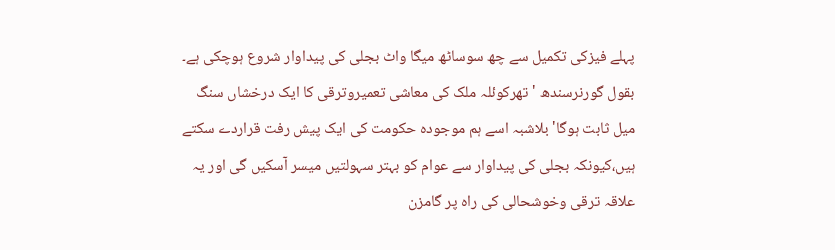پہلے فیزکی تکمیل سے چھ سوساٹھ میگا واٹ بجلی کی پیداوار شروع ہوچکی ہے۔ بقول گورنرسندھ 'تھرکوئلہ ملک کی معاشی تعمیروترقی کا ایک درخشاں سنگ میل ثابت ہوگا' بلاشبہ اسے ہم موجودہ حکومت کی ایک پیش رفت قراردے سکتے ہیں،کیونکہ بجلی کی پیداوار سے عوام کو بہتر سہولتیں میسر آسکیں گی اور یہ علاقہ ترقی وخوشحالی کی راہ پر گامزن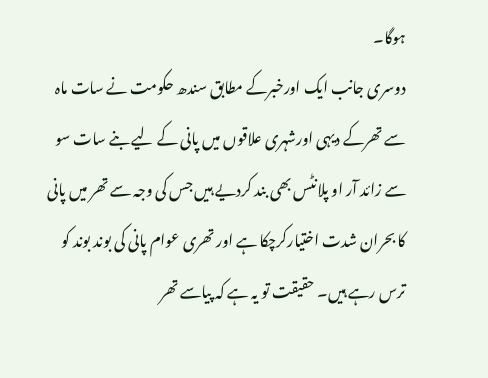ہوگا۔
دوسری جانب ایک اورخبرکے مطابق سندھ حکومت نے سات ماہ سے تھرکے دیہی اورشہری علاقوں میں پانی کے لیے بنے سات سو سے زائد آر او پلانٹس بھی بند کردیے ہیں جس کی وجہ سے تھر میں پانی کا بحران شدت اختیارکرچکا ہے اور تھری عوام پانی کی بوند بوند کو ترس رہے ہیں۔ حقیقت تو یہ ہے کہ پیاسے تھر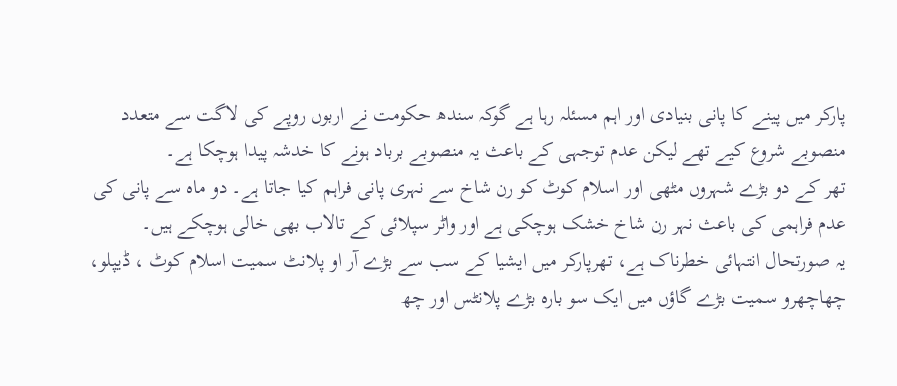پارکر میں پینے کا پانی بنیادی اور اہم مسئلہ رہا ہے گوکہ سندھ حکومت نے اربوں روپے کی لاگت سے متعدد منصوبے شروع کیے تھے لیکن عدم توجہی کے باعث یہ منصوبے برباد ہونے کا خدشہ پیدا ہوچکا ہے۔
تھر کے دو بڑے شہروں مٹھی اور اسلام کوٹ کو رن شاخ سے نہری پانی فراہم کیا جاتا ہے۔ دو ماہ سے پانی کی عدم فراہمی کی باعث نہر رن شاخ خشک ہوچکی ہے اور واٹر سپلائی کے تالاب بھی خالی ہوچکے ہیں۔
یہ صورتحال انتہائی خطرناک ہے، تھرپارکر میں ایشیا کے سب سے بڑے آر او پلانٹ سمیت اسلام کوٹ ، ڈیپلو، چھاچھرو سمیت بڑے گاؤں میں ایک سو بارہ بڑے پلانٹس اور چھ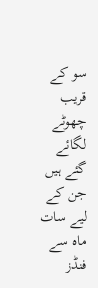سو کے قریب چھوٹے لگائے گئے ہیں جن کے لیے سات ماہ سے فنڈز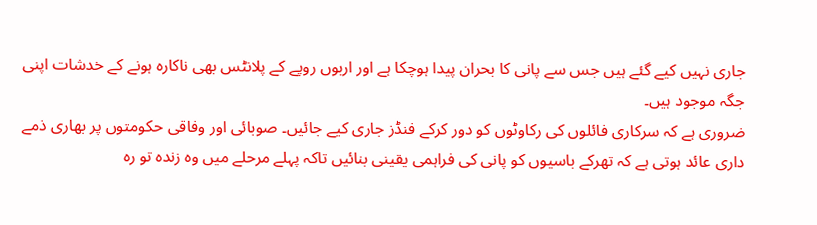جاری نہیں کیے گئے ہیں جس سے پانی کا بحران پیدا ہوچکا ہے اور اربوں روپے کے پلانٹس بھی ناکارہ ہونے کے خدشات اپنی جگہ موجود ہیں۔
ضروری ہے کہ سرکاری فائلوں کی رکاوٹوں کو دور کرکے فنڈز جاری کیے جائیں۔ صوبائی اور وفاقی حکومتوں پر بھاری ذمے داری عائد ہوتی ہے کہ تھرکے باسیوں کو پانی کی فراہمی یقینی بنائیں تاکہ پہلے مرحلے میں وہ زندہ تو رہ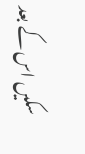سکیں اس کے بعد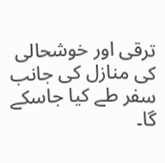ترقی اور خوشحالی کی منازل کی جانب سفر طے کیا جاسکے گا۔